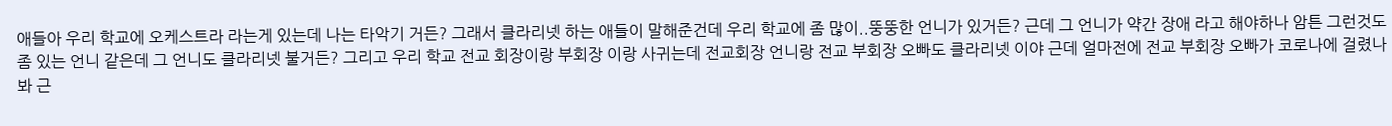애들아 우리 학교에 오케스트라 라는게 있는데 나는 타악기 거든? 그래서 클라리넷 하는 애들이 말해준건데 우리 학교에 좀 많이..뚱뚱한 언니가 있거든? 근데 그 언니가 약간 장애 라고 해야하나 암튼 그런것도 좀 있는 언니 같은데 그 언니도 클라리넷 불거든? 그리고 우리 학교 전교 회장이랑 부회장 이랑 사귀는데 전교회장 언니랑 전교 부회장 오빠도 클라리넷 이야 근데 얼마전에 전교 부회장 오빠가 코로나에 걸렸나봐 근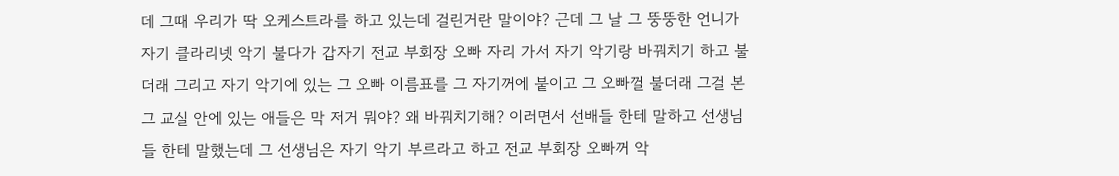데 그때 우리가 딱 오케스트라를 하고 있는데 걸린거란 말이야? 근데 그 날 그 뚱뚱한 언니가 자기 클라리넷 악기 불다가 갑자기 전교 부회장 오빠 자리 가서 자기 악기랑 바꿔치기 하고 불더래 그리고 자기 악기에 있는 그 오빠 이름표를 그 자기꺼에 붙이고 그 오빠껄 불더래 그걸 본 그 교실 안에 있는 애들은 막 저거 뭐야? 왜 바꿔치기해? 이러면서 선배들 한테 말하고 선생님들 한테 말했는데 그 선생님은 자기 악기 부르라고 하고 전교 부회장 오빠꺼 악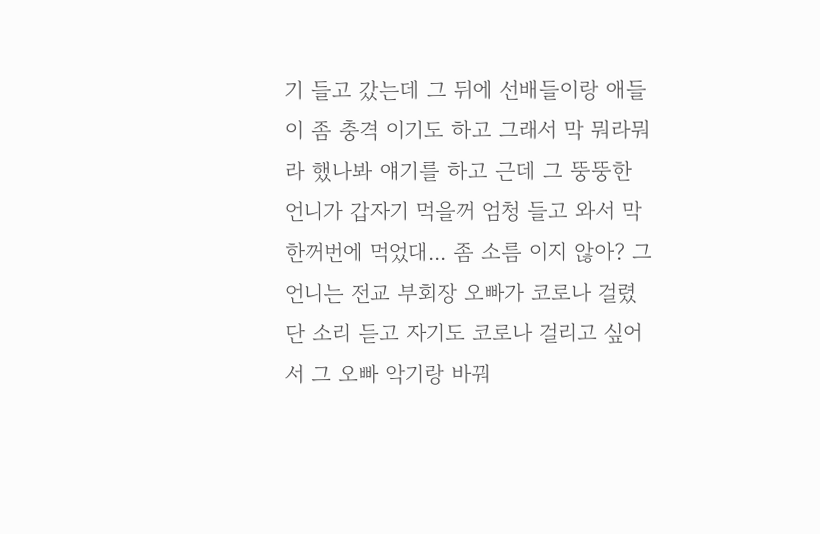기 들고 갔는데 그 뒤에 선배들이랑 애들이 좀 충격 이기도 하고 그래서 막 뭐라뭐라 했나봐 얘기를 하고 근데 그 뚱뚱한 언니가 갑자기 먹을꺼 엄청 들고 와서 막 한꺼번에 먹었대... 좀 소름 이지 않아? 그 언니는 전교 부회장 오빠가 코로나 걸렸단 소리 듣고 자기도 코로나 걸리고 싶어서 그 오빠 악기랑 바꿔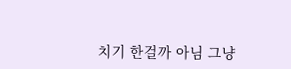치기 한걸까 아님 그냥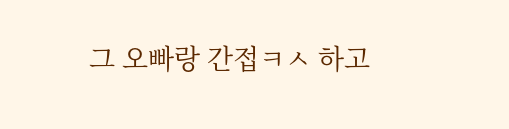그 오빠랑 간접ㅋㅅ 하고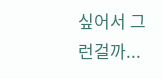싶어서 그런걸까...